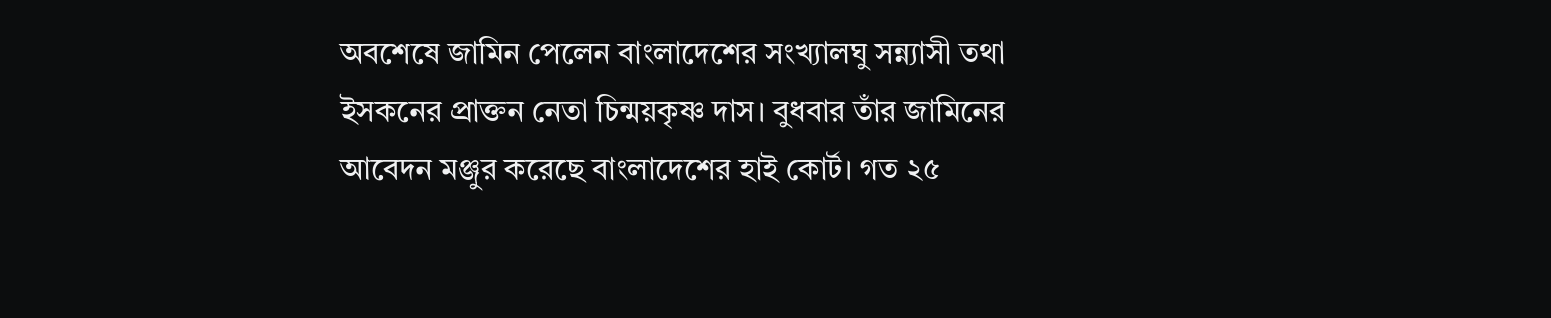অবশেষে জামিন পেলেন বাংলাদেশের সংখ্যালঘু সন্ন্যাসী তথা ইসকনের প্রাক্তন নেতা চিন্ময়কৃষ্ণ দাস। বুধবার তাঁর জামিনের আবেদন মঞ্জুর করেছে বাংলাদেশের হাই কোর্ট। গত ২৫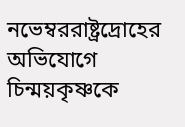নভেম্বররাষ্ট্রদ্রোহের অভিযোগে চিন্ময়কৃষ্ণকে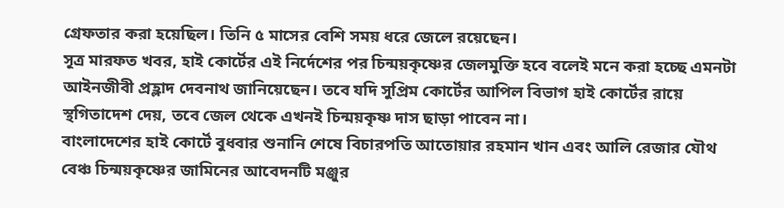গ্রেফতার করা হয়েছিল। তিনি ৫ মাসের বেশি সময় ধরে জেলে রয়েছেন।
সূত্র মারফত খবর, হাই কোর্টের এই নির্দেশের পর চিন্ময়কৃষ্ণের জেলমুক্তি হবে বলেই মনে করা হচ্ছে এমনটা আইনজীবী প্রহ্লাদ দেবনাথ জানিয়েছেন। তবে যদি সুপ্রিম কোর্টের আপিল বিভাগ হাই কোর্টের রায়ে স্থগিতাদেশ দেয়, তবে জেল থেকে এখনই চিন্ময়কৃষ্ণ দাস ছাড়া পাবেন না।
বাংলাদেশের হাই কোর্টে বুধবার শুনানি শেষে বিচারপতি আতোয়ার রহমান খান এবং আলি রেজার যৌথ বেঞ্চ চিন্ময়কৃষ্ণের জামিনের আবেদনটি মঞ্জুর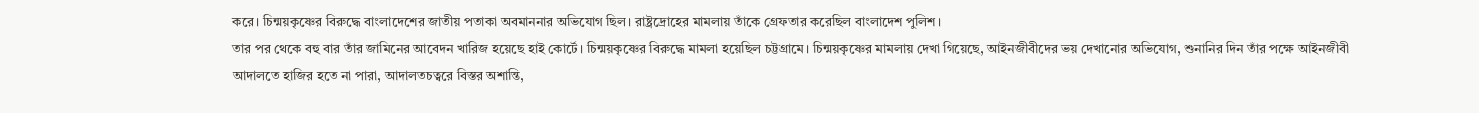করে। চিন্ময়কৃষ্ণের বিরুদ্ধে বাংলাদেশের জাতীয় পতাকা অবমাননার অভিযোগ ছিল। রাষ্ট্রদ্রোহের মামলায় তাঁকে গ্রেফতার করেছিল বাংলাদেশ পুলিশ।
তার পর থেকে বহু বার তাঁর জামিনের আবেদন খারিজ হয়েছে হাই কোর্টে। চিন্ময়কৃষ্ণের বিরুদ্ধে মামলা হয়েছিল চট্টগ্রামে। চিন্ময়কৃষ্ণের মামলায় দেখা গিয়েছে, আইনজীবীদের ভয় দেখানোর অভিযোগ, শুনানির দিন তাঁর পক্ষে আইনজীবী আদালতে হাজির হতে না পারা, আদালতচত্বরে বিস্তর অশান্তি,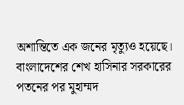অশান্তিতে এক জনের মৃত্যুও হয়েছে।
বাংলাদেশের শেখ হাসিনার সরকারের পতনের পর মুহাম্মদ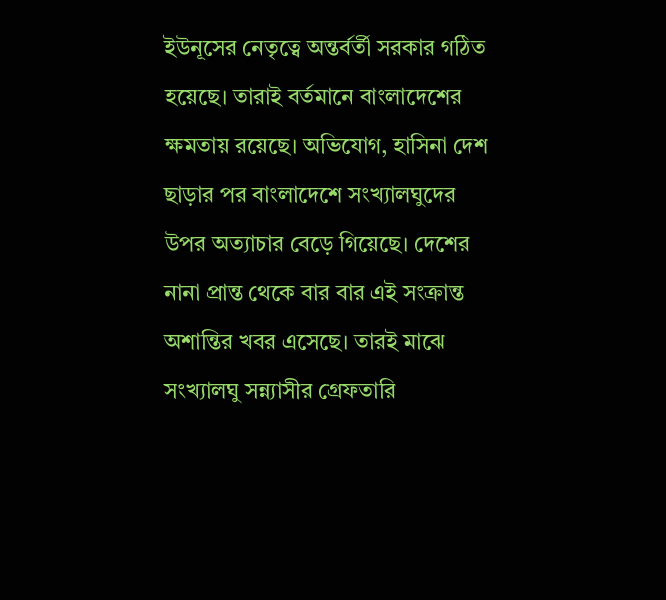ইউনূসের নেতৃত্বে অন্তর্বর্তী সরকার গঠিত হয়েছে। তারাই বর্তমানে বাংলাদেশের ক্ষমতায় রয়েছে। অভিযোগ, হাসিনা দেশ ছাড়ার পর বাংলাদেশে সংখ্যালঘুদের উপর অত্যাচার বেড়ে গিয়েছে। দেশের নানা প্রান্ত থেকে বার বার এই সংক্রান্ত অশান্তির খবর এসেছে। তারই মাঝে সংখ্যালঘু সন্ন্যাসীর গ্রেফতারি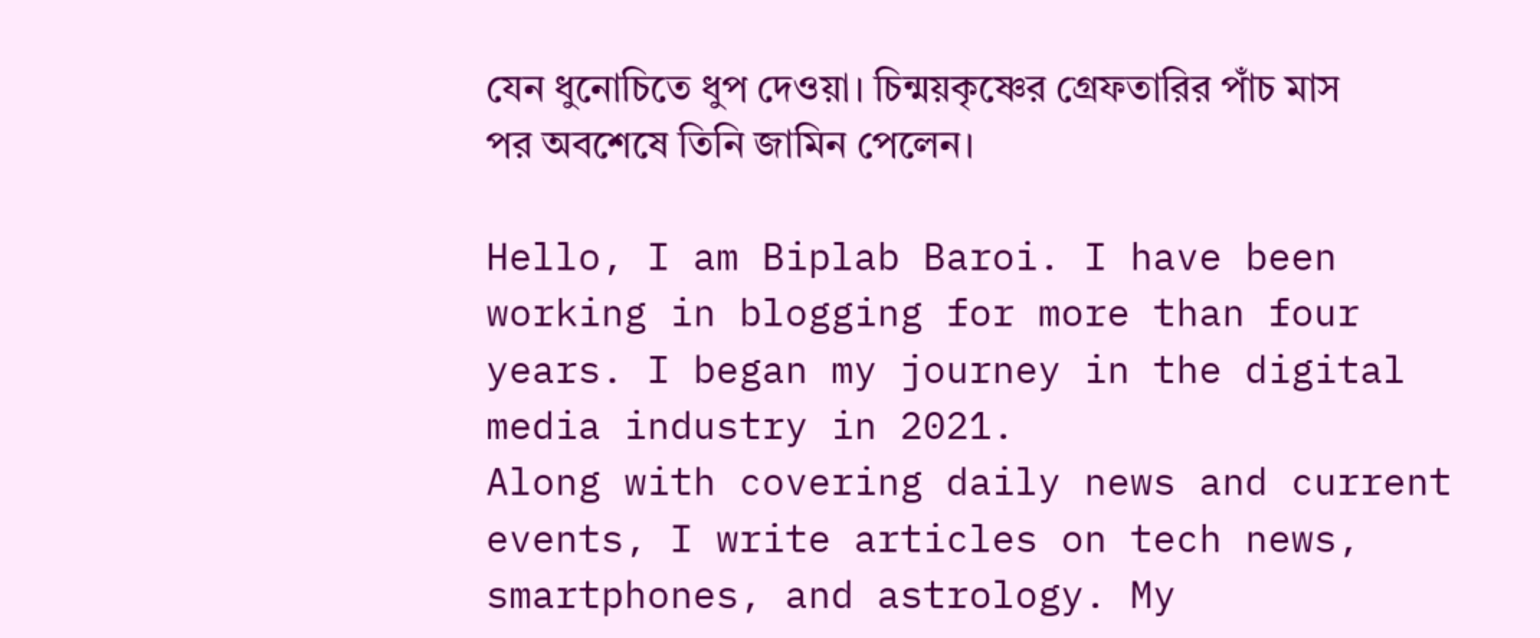যেন ধুনোচিতে ধুপ দেওয়া। চিন্ময়কৃষ্ণের গ্রেফতারির পাঁচ মাস পর অবশেষে তিনি জামিন পেলেন।

Hello, I am Biplab Baroi. I have been working in blogging for more than four years. I began my journey in the digital media industry in 2021.
Along with covering daily news and current events, I write articles on tech news, smartphones, and astrology. My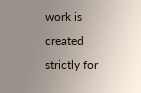work is created strictly for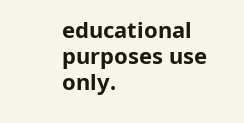educational purposes use only.